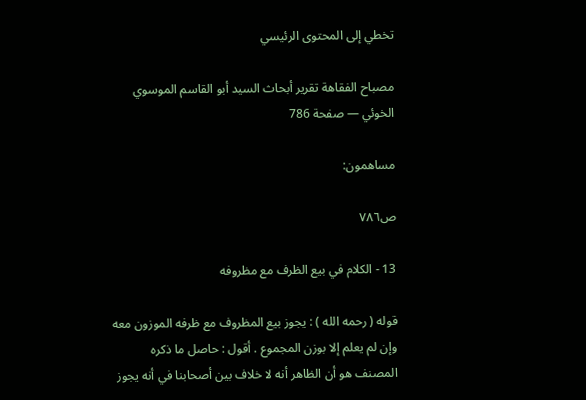تخطي إلى المحتوى الرئيسي

مصباح الفقاهة تقرير أبحاث السيد أبو القاسم الموسوي الخوئي — صفحة 786

مساهمون:

ص٧٨٦

13 - الكلام في بيع الظرف مع مظروفه

قوله ( رحمه الله ) : يجوز بيع المظروف مع ظرفه الموزون معه وإن لم يعلم إلا بوزن المجموع . أقول : حاصل ما ذكره المصنف هو أن الظاهر أنه لا خلاف بين أصحابنا في أنه يجوز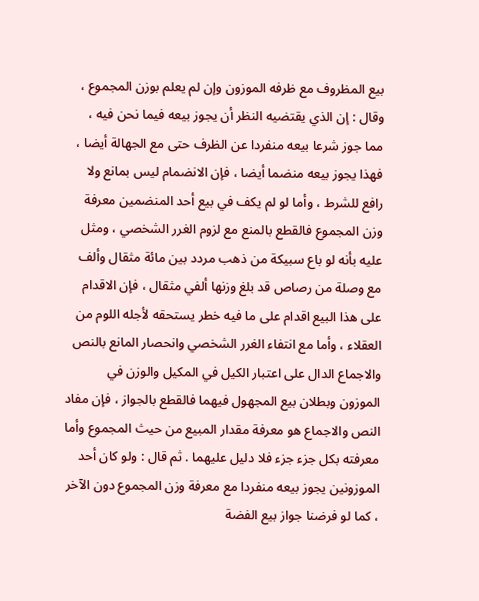بيع المظروف مع ظرفه الموزون وإن لم يعلم بوزن المجموع ، وقال : إن الذي يقتضيه النظر أن يجوز بيعه فيما نحن فيه ، مما جوز شرعا بيعه منفردا عن الظرف حتى مع الجهالة أيضا ، فهذا يجوز بيعه منضما أيضا ، فإن الانضمام ليس بمانع ولا رافع للشرط ، وأما لو لم يكف في بيع أحد المنضمين معرفة وزن المجموع فالقطع بالمنع مع لزوم الغرر الشخصي ، ومثل عليه بأنه لو باع سبيكة من ذهب مردد بين مائة مثقال وألف مع وصلة من رصاص قد بلغ وزنها ألفي مثقال ، فإن الاقدام على هذا البيع اقدام على ما فيه خطر يستحقه لأجله اللوم من العقلاء ، وأما مع انتفاء الغرر الشخصي وانحصار المانع بالنص والاجماع الدال على اعتبار الكيل في المكيل والوزن في الموزون وبطلان بيع المجهول فيهما فالقطع بالجواز ، فإن مفاد النص والاجماع هو معرفة مقدار المبيع من حيث المجموع وأما معرفته بكل جزء جزء فلا دليل عليهما . ثم قال : ولو كان أحد الموزونين يجوز بيعه منفردا مع معرفة وزن المجموع دون الآخر ، كما لو فرضنا جواز بيع الفضة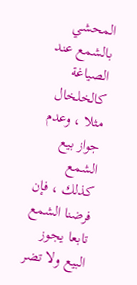المحشي بالشمع عند الصياغة كالخلخال مثلا ، وعدم جواز بيع الشمع كذلك ، فإن فرضنا الشمع تابعا يجوز البيع ولا تضر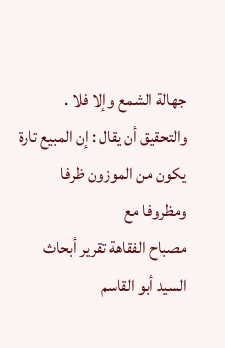جهالة الشمع وإلا فلا . والتحقيق أن يقال : إن المبيع تارة يكون من الموزون ظرفا ومظروفا مع
مصباح الفقاهة تقرير أبحاث السيد أبو القاسم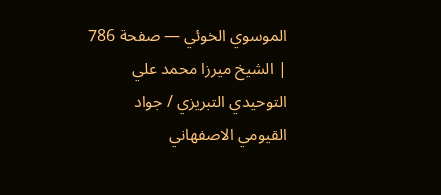الموسوي الخوئي — صفحة 786 | الشيخ ميرزا محمد علي التوحيدي التبريزي / جواد القيومي الاصفهاني